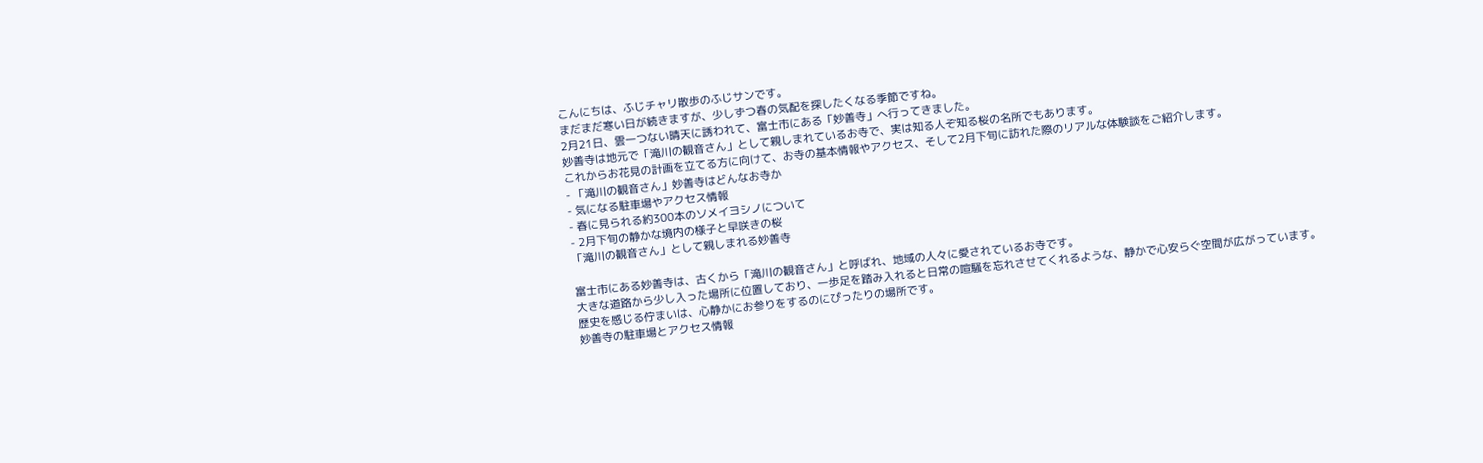こんにちは、ふじチャリ散歩のふじサンです。
まだまだ寒い日が続きますが、少しずつ春の気配を探したくなる季節ですね。
2月21日、雲一つない晴天に誘われて、富士市にある「妙善寺」へ行ってきました。
妙善寺は地元で「滝川の観音さん」として親しまれているお寺で、実は知る人ぞ知る桜の名所でもあります。
これからお花見の計画を立てる方に向けて、お寺の基本情報やアクセス、そして2月下旬に訪れた際のリアルな体験談をご紹介します。
- 「滝川の観音さん」妙善寺はどんなお寺か
- 気になる駐車場やアクセス情報
- 春に見られる約300本のソメイヨシノについて
- 2月下旬の静かな境内の様子と早咲きの桜
「滝川の観音さん」として親しまれる妙善寺

富士市にある妙善寺は、古くから「滝川の観音さん」と呼ばれ、地域の人々に愛されているお寺です。
大きな道路から少し入った場所に位置しており、一歩足を踏み入れると日常の喧騒を忘れさせてくれるような、静かで心安らぐ空間が広がっています。
歴史を感じる佇まいは、心静かにお参りをするのにぴったりの場所です。
妙善寺の駐車場とアクセス情報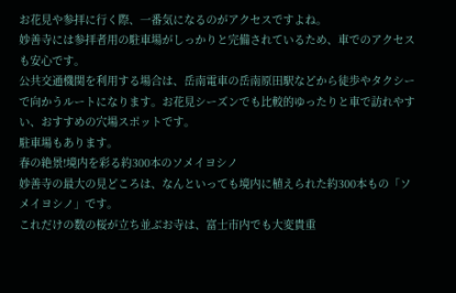お花見や参拝に行く際、一番気になるのがアクセスですよね。
妙善寺には参拝者用の駐車場がしっかりと完備されているため、車でのアクセスも安心です。
公共交通機関を利用する場合は、岳南電車の岳南原田駅などから徒歩やタクシーで向かうルートになります。お花見シーズンでも比較的ゆったりと車で訪れやすい、おすすめの穴場スポットです。
駐車場もあります。
春の絶景!境内を彩る約300本のソメイヨシノ
妙善寺の最大の見どころは、なんといっても境内に植えられた約300本もの「ソメイヨシノ」です。
これだけの数の桜が立ち並ぶお寺は、富士市内でも大変貴重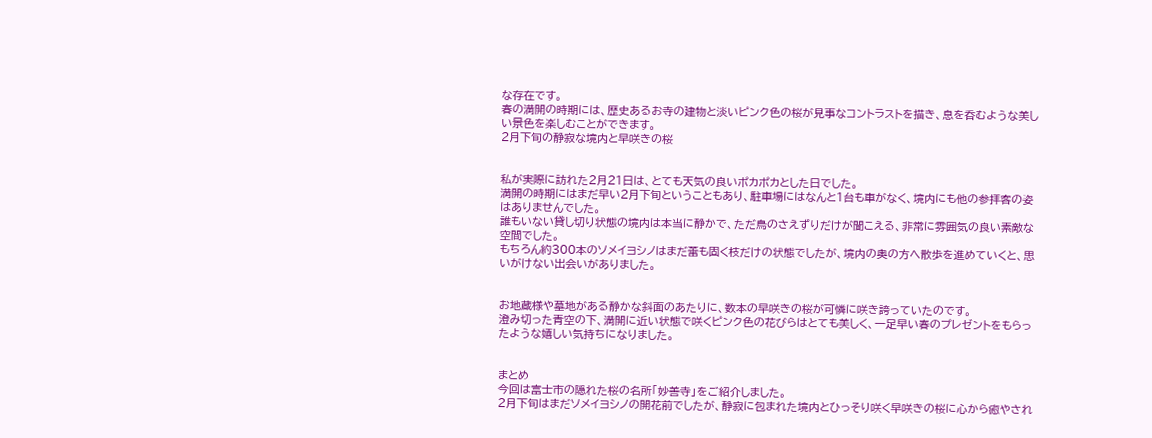な存在です。
春の満開の時期には、歴史あるお寺の建物と淡いピンク色の桜が見事なコントラストを描き、息を呑むような美しい景色を楽しむことができます。
2月下旬の静寂な境内と早咲きの桜


私が実際に訪れた2月21日は、とても天気の良いポカポカとした日でした。
満開の時期にはまだ早い2月下旬ということもあり、駐車場にはなんと1台も車がなく、境内にも他の参拝客の姿はありませんでした。
誰もいない貸し切り状態の境内は本当に静かで、ただ鳥のさえずりだけが聞こえる、非常に雰囲気の良い素敵な空間でした。
もちろん約300本のソメイヨシノはまだ蕾も固く枝だけの状態でしたが、境内の奥の方へ散歩を進めていくと、思いがけない出会いがありました。


お地蔵様や墓地がある静かな斜面のあたりに、数本の早咲きの桜が可憐に咲き誇っていたのです。
澄み切った青空の下、満開に近い状態で咲くピンク色の花びらはとても美しく、一足早い春のプレゼントをもらったような嬉しい気持ちになりました。


まとめ
今回は富士市の隠れた桜の名所「妙善寺」をご紹介しました。
2月下旬はまだソメイヨシノの開花前でしたが、静寂に包まれた境内とひっそり咲く早咲きの桜に心から癒やされ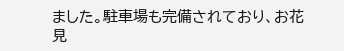ました。駐車場も完備されており、お花見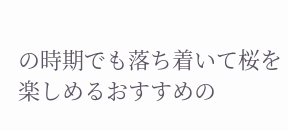の時期でも落ち着いて桜を楽しめるおすすめの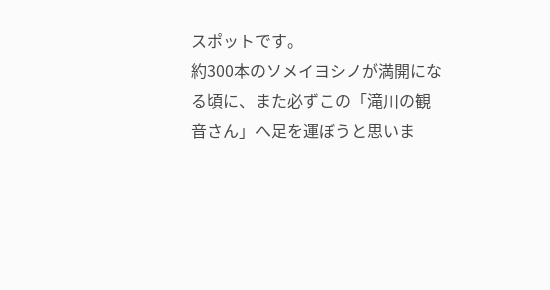スポットです。
約300本のソメイヨシノが満開になる頃に、また必ずこの「滝川の観音さん」へ足を運ぼうと思いま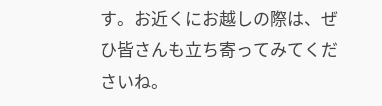す。お近くにお越しの際は、ぜひ皆さんも立ち寄ってみてくださいね。